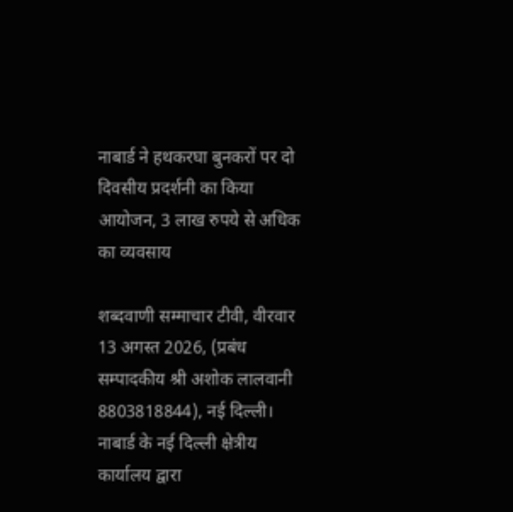नाबार्ड ने हथकरघा बुनकरों पर दो दिवसीय प्रदर्शनी का किया आयोजन, 3 लाख रुपये से अधिक का व्यवसाय

शब्दवाणी सम्माचार टीवी, वीरवार 13 अगस्त 2026, (प्रबंध सम्पादकीय श्री अशोक लालवानी 8803818844), नई दिल्ली। नाबार्ड के नई दिल्ली क्षेत्रीय कार्यालय द्वारा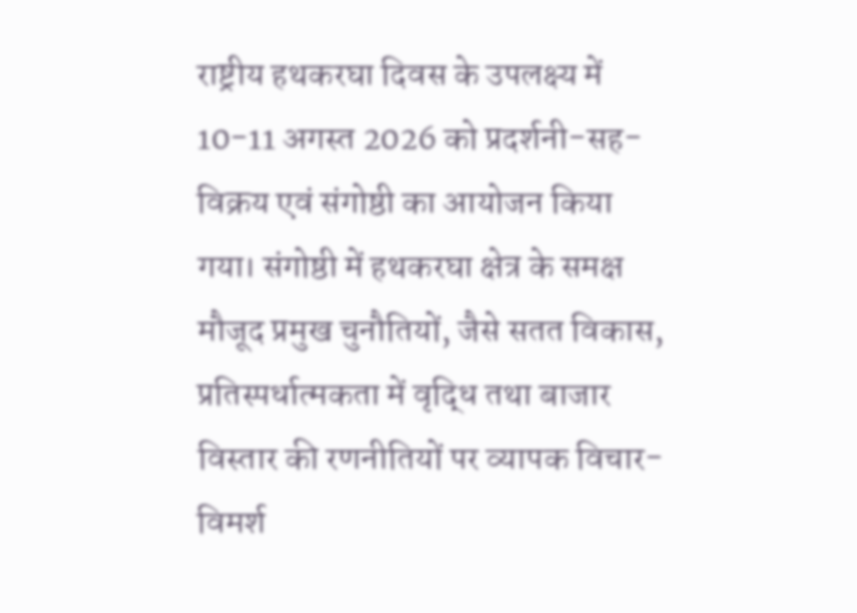राष्ट्रीय हथकरघा दिवस के उपलक्ष्य में 10-11 अगस्त 2026 को प्रदर्शनी-सह-विक्रय एवं संगोष्ठी का आयोजन किया गया। संगोष्ठी में हथकरघा क्षेत्र के समक्ष मौजूद प्रमुख चुनौतियों, जैसे सतत विकास, प्रतिस्पर्धात्मकता में वृद्धि तथा बाजार विस्तार की रणनीतियों पर व्यापक विचार-विमर्श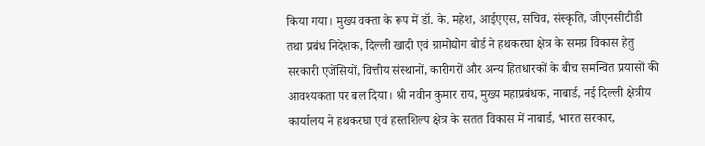किया गया। मुख्य वक्ता के रूप में डॉ. के. महेश, आईएएस, सचिव, संस्कृति, जीएनसीटीडी तथा प्रबंध निदेशक, दिल्ली खादी एवं ग्रामोद्योग बोर्ड ने हथकरघा क्षेत्र के समग्र विकास हेतु सरकारी एजेंसियों, वित्तीय संस्थानों, कारीगरों और अन्य हितधारकों के बीच समन्वित प्रयासों की आवश्यकता पर बल दिया। श्री नवीन कुमार राय, मुख्य महाप्रबंधक, नाबार्ड, नई दिल्ली क्षेत्रीय कार्यालय ने हथकरघा एवं हस्तशिल्प क्षेत्र के सतत विकास में नाबार्ड, भारत सरकार,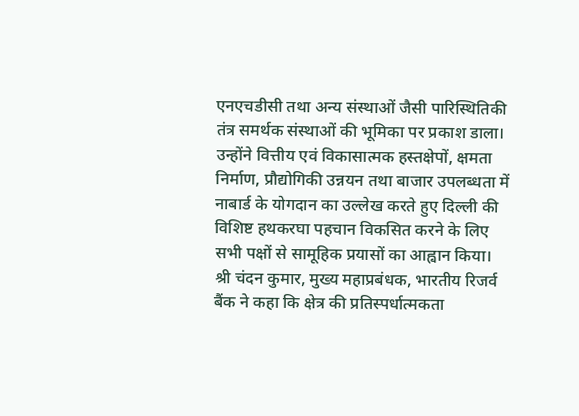एनएचडीसी तथा अन्य संस्थाओं जैसी पारिस्थितिकी तंत्र समर्थक संस्थाओं की भूमिका पर प्रकाश डाला। उन्होंने वित्तीय एवं विकासात्मक हस्तक्षेपों, क्षमता निर्माण, प्रौद्योगिकी उन्नयन तथा बाजार उपलब्धता में नाबार्ड के योगदान का उल्लेख करते हुए दिल्ली की विशिष्ट हथकरघा पहचान विकसित करने के लिए सभी पक्षों से सामूहिक प्रयासों का आह्वान किया। श्री चंदन कुमार, मुख्य महाप्रबंधक, भारतीय रिजर्व बैंक ने कहा कि क्षेत्र की प्रतिस्पर्धात्मकता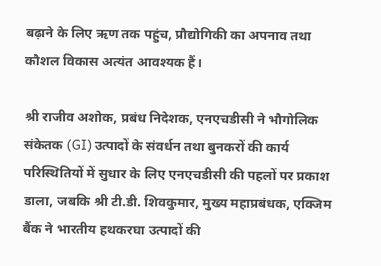बढ़ाने के लिए ऋण तक पहुंच, प्रौद्योगिकी का अपनाव तथा कौशल विकास अत्यंत आवश्यक हैं।

श्री राजीव अशोक, प्रबंध निदेशक, एनएचडीसी ने भौगोलिक संकेतक (GI) उत्पादों के संवर्धन तथा बुनकरों की कार्य परिस्थितियों में सुधार के लिए एनएचडीसी की पहलों पर प्रकाश डाला, जबकि श्री टी.डी. शिवकुमार, मुख्य महाप्रबंधक, एक्जिम बैंक ने भारतीय हथकरघा उत्पादों की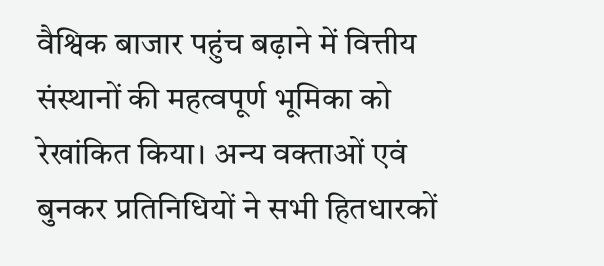वैश्विक बाजार पहुंच बढ़ाने में वित्तीय संस्थानों की महत्वपूर्ण भूमिका को रेखांकित किया। अन्य वक्ताओं एवं बुनकर प्रतिनिधियों ने सभी हितधारकों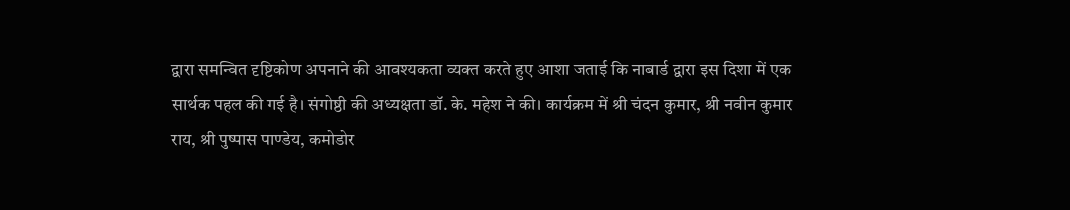द्वारा समन्वित दृष्टिकोण अपनाने की आवश्यकता व्यक्त करते हुए आशा जताई कि नाबार्ड द्वारा इस दिशा में एक सार्थक पहल की गई है। संगोष्ठी की अध्यक्षता डॉ. के. महेश ने की। कार्यक्रम में श्री चंदन कुमार, श्री नवीन कुमार राय, श्री पुष्पास पाण्डेय, कमोडोर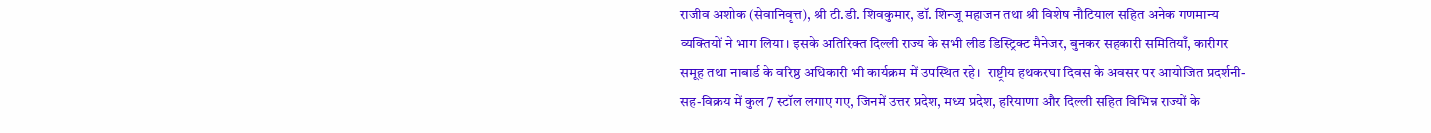राजीव अशोक (सेवानिवृत्त), श्री टी.डी. शिवकुमार, डॉ. शिन्जू महाजन तथा श्री विशेष नौटियाल सहित अनेक गणमान्य व्यक्तियों ने भाग लिया। इसके अतिरिक्त दिल्ली राज्य के सभी लीड डिस्ट्रिक्ट मैनेजर, बुनकर सहकारी समितियाँ, कारीगर समूह तथा नाबार्ड के वरिष्ठ अधिकारी भी कार्यक्रम में उपस्थित रहे।  राष्ट्रीय हथकरघा दिवस के अवसर पर आयोजित प्रदर्शनी-सह-विक्रय में कुल 7 स्टॉल लगाए गए, जिनमें उत्तर प्रदेश, मध्य प्रदेश, हरियाणा और दिल्ली सहित विभिन्न राज्यों के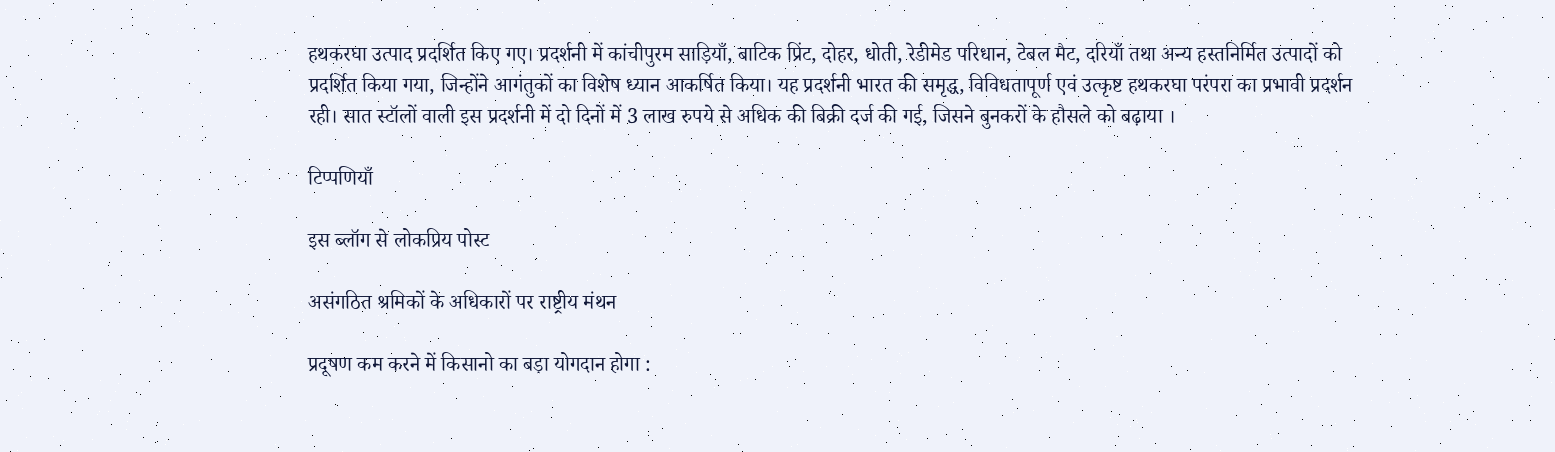हथकरघा उत्पाद प्रदर्शित किए गए। प्रदर्शनी में कांचीपुरम साड़ियाँ, बाटिक प्रिंट, दोहर, धोती, रेडीमेड परिधान, टेबल मैट, दरियाँ तथा अन्य हस्तनिर्मित उत्पादों को प्रदर्शित किया गया, जिन्होंने आगंतुकों का विशेष ध्यान आकर्षित किया। यह प्रदर्शनी भारत की समृद्ध, विविधतापूर्ण एवं उत्कृष्ट हथकरघा परंपरा का प्रभावी प्रदर्शन रही। सात स्टॉलों वाली इस प्रदर्शनी में दो दिनों में 3 लाख रुपये से अधिक की बिक्री दर्ज की गई, जिसने बुनकरों के हौसले को बढ़ाया ।

टिप्पणियाँ

इस ब्लॉग से लोकप्रिय पोस्ट

असंगठित श्रमिकों के अधिकारों पर राष्ट्रीय मंथन

प्रदूषण कम करने में किसानो का बड़ा योगदान होगा :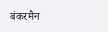बंकरमैन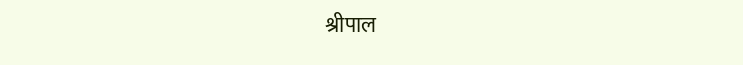श्रीपाल